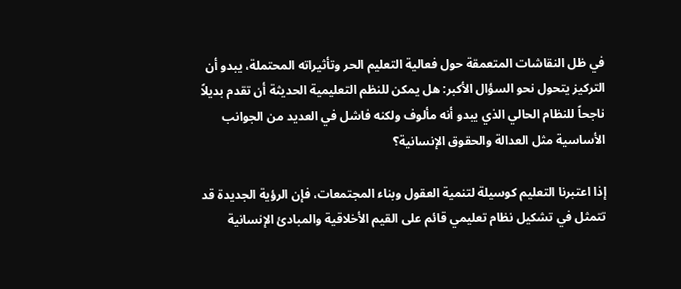في ظل النقاشات المتعمقة حول فعالية التعليم الحر وتأثيراته المحتملة، يبدو أن التركيز يتحول نحو السؤال الأكبر: هل يمكن للنظم التعليمية الحديثة أن تقدم بديلاً ناجحاً للنظام الحالي الذي يبدو أنه مألوف ولكنه فاشل في العديد من الجوانب الأساسية مثل العدالة والحقوق الإنسانية؟

إذا اعتبرنا التعليم كوسيلة لتنمية العقول وبناء المجتمعات، فإن الرؤية الجديدة قد تتمثل في تشكيل نظام تعليمي قائم على القيم الأخلاقية والمبادئ الإنسانية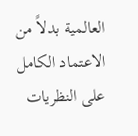العالمية بدلاً من الاعتماد الكامل على النظريات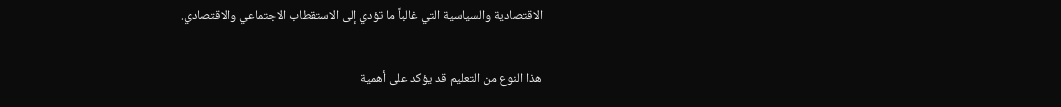الاقتصادية والسياسية التي غالباً ما تؤدي إلى الاستقطاب الاجتماعي والاقتصادي.

هذا النوع من التعليم قد يؤكد على أهمية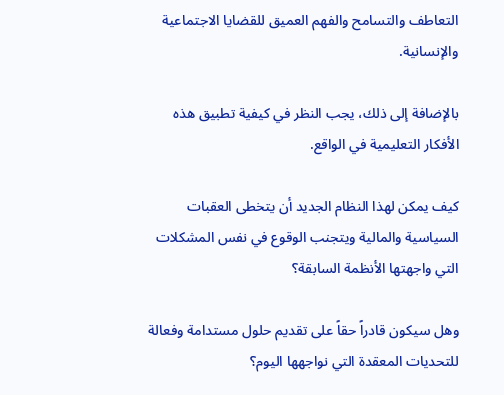التعاطف والتسامح والفهم العميق للقضايا الاجتماعية والإنسانية.

بالإضافة إلى ذلك، يجب النظر في كيفية تطبيق هذه الأفكار التعليمية في الواقع.

كيف يمكن لهذا النظام الجديد أن يتخطى العقبات السياسية والمالية ويتجنب الوقوع في نفس المشكلات التي واجهتها الأنظمة السابقة؟

وهل سيكون قادراً حقاً على تقديم حلول مستدامة وفعالة للتحديات المعقدة التي نواجهها اليوم؟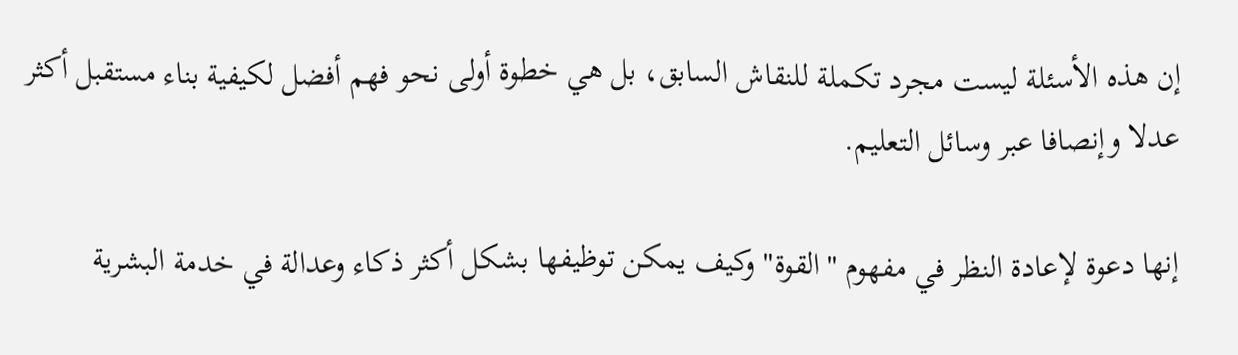إن هذه الأسئلة ليست مجرد تكملة للنقاش السابق، بل هي خطوة أولى نحو فهم أفضل لكيفية بناء مستقبل أكثر عدلا وإنصافا عبر وسائل التعليم.

إنها دعوة لإعادة النظر في مفهوم "القوة" وكيف يمكن توظيفها بشكل أكثر ذكاء وعدالة في خدمة البشرية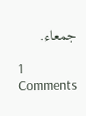جمعاء.

1 Comments